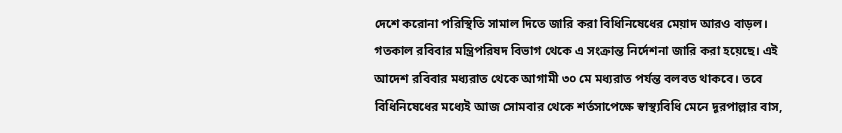দেশে করোনা পরিস্থিতি সামাল দিতে জারি করা বিধিনিষেধের মেয়াদ আরও বাড়ল। গতকাল রবিবার মন্ত্রিপরিষদ বিভাগ থেকে এ সংক্রান্ত নির্দেশনা জারি করা হয়েছে। এই আদেশ রবিবার মধ্যরাত থেকে আগামী ৩০ মে মধ্যরাত পর্যন্ত বলবত থাকবে। তবে বিধিনিষেধের মধ্যেই আজ সোমবার থেকে শর্তসাপেক্ষে স্বাস্থ্যবিধি মেনে দূরপাল্লার বাস,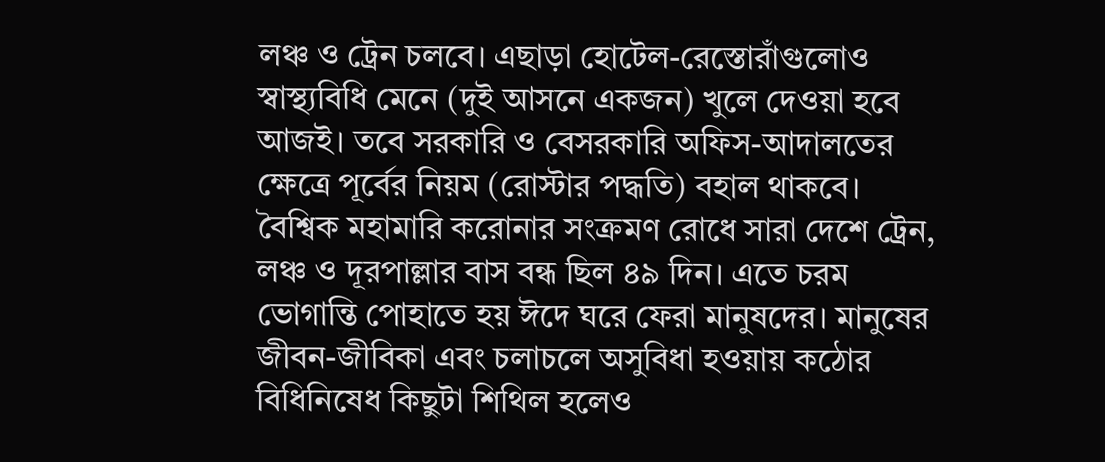লঞ্চ ও ট্রেন চলবে। এছাড়া হোটেল-রেস্তোরাঁগুলোও স্বাস্থ্যবিধি মেনে (দুই আসনে একজন) খুলে দেওয়া হবে আজই। তবে সরকারি ও বেসরকারি অফিস-আদালতের ক্ষেত্রে পূর্বের নিয়ম (রোস্টার পদ্ধতি) বহাল থাকবে।
বৈশ্বিক মহামারি করোনার সংক্রমণ রোধে সারা দেশে ট্রেন, লঞ্চ ও দূরপাল্লার বাস বন্ধ ছিল ৪৯ দিন। এতে চরম ভোগান্তি পোহাতে হয় ঈদে ঘরে ফেরা মানুষদের। মানুষের জীবন-জীবিকা এবং চলাচলে অসুবিধা হওয়ায় কঠোর বিধিনিষেধ কিছুটা শিথিল হলেও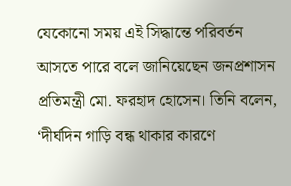যেকোনো সময় এই সিদ্ধান্তে পরিবর্তন আসতে পারে বলে জানিয়েছেন জনপ্রশাসন প্রতিমন্ত্রী মো. ফরহাদ হোসেন। তিনি বলেন, ‘দীর্ঘদিন গাড়ি বন্ধ থাকার কারণে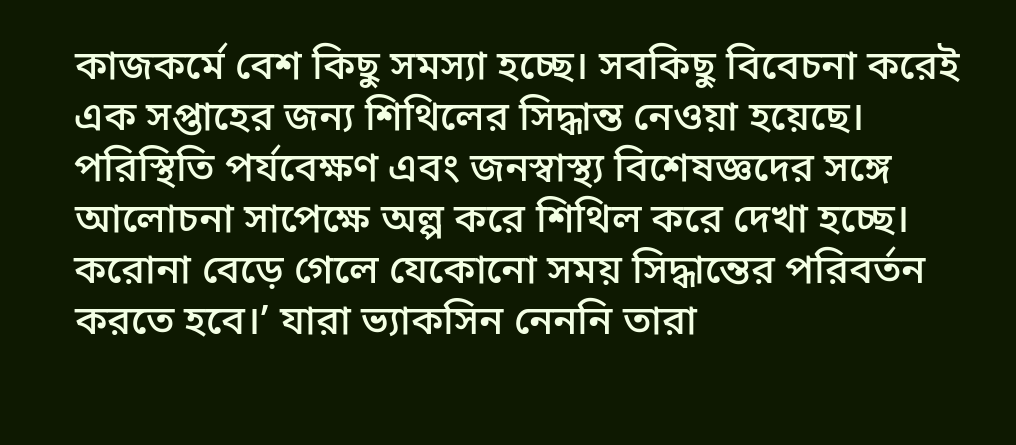কাজকর্মে বেশ কিছু সমস্যা হচ্ছে। সবকিছু বিবেচনা করেই এক সপ্তাহের জন্য শিথিলের সিদ্ধান্ত নেওয়া হয়েছে। পরিস্থিতি পর্যবেক্ষণ এবং জনস্বাস্থ্য বিশেষজ্ঞদের সঙ্গে আলোচনা সাপেক্ষে অল্প করে শিথিল করে দেখা হচ্ছে। করোনা বেড়ে গেলে যেকোনো সময় সিদ্ধান্তের পরিবর্তন করতে হবে।’ যারা ভ্যাকসিন নেননি তারা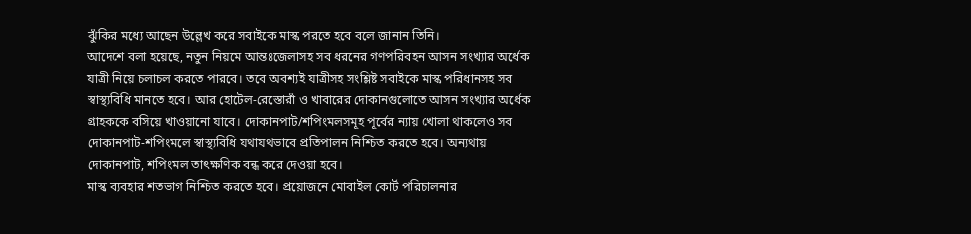ঝুঁকির মধ্যে আছেন উল্লেখ করে সবাইকে মাস্ক পরতে হবে বলে জানান তিনি।
আদেশে বলা হয়েছে, নতুন নিয়মে আন্তঃজেলাসহ সব ধরনের গণপরিবহন আসন সংখ্যার অর্ধেক যাত্রী নিয়ে চলাচল করতে পারবে। তবে অবশ্যই যাত্রীসহ সংশ্লিষ্ট সবাইকে মাস্ক পরিধানসহ সব স্বাস্থ্যবিধি মানতে হবে। আর হোটেল-রেস্তোরাঁ ও খাবারের দোকানগুলোতে আসন সংখ্যার অর্ধেক গ্রাহককে বসিয়ে খাওয়ানো যাবে। দোকানপাট/শপিংমলসমূহ পূর্বের ন্যায় খোলা থাকলেও সব দোকানপাট-শপিংমলে স্বাস্থ্যবিধি যথাযথভাবে প্রতিপালন নিশ্চিত করতে হবে। অন্যথায় দোকানপাট, শপিংমল তাৎক্ষণিক বন্ধ করে দেওয়া হবে।
মাস্ক ব্যবহার শতভাগ নিশ্চিত করতে হবে। প্রয়োজনে মোবাইল কোর্ট পরিচালনার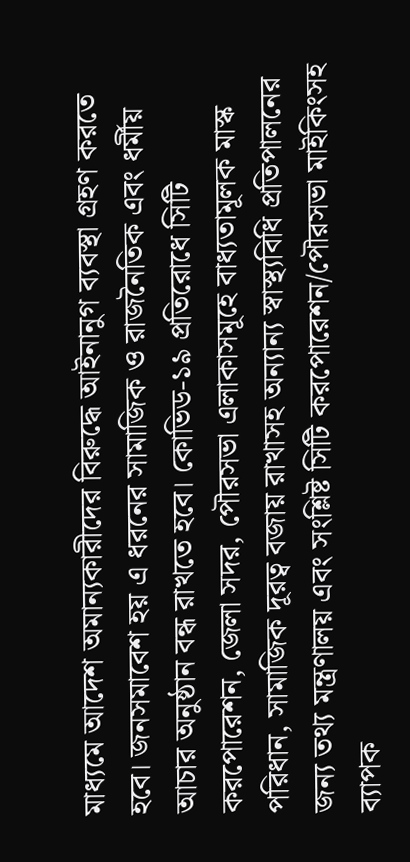মাধ্যমে আদেশ অমান্যকারীদের বিরুদ্ধে আইনানুগ ব্যবস্থা গ্রহণ করতে হবে। জনসমাবেশ হয় এ ধরনের সামাজিক ও রাজনৈতিক এবং ধর্মীয় আচার অনুষ্ঠান বন্ধ রাখতে হবে। কোভিড-১৯ প্রতিরোধে সিটি করপোরেশন, জেলা সদর, পৌরসভা এলাকাসমূহে বাধ্যতামূলক মাস্ক পরিধান, সামাজিক দূরত্ব বজায় রাখাসহ অন্যান্য স্বাস্থ্যবিধি প্রতিপালনের জন্য তথ্য মন্ত্রণালয় এবং সংশ্লিষ্ট সিটি করপোরেশন/পৌরসভা মাইকিংসহ ব্যাপক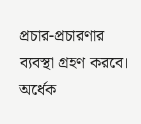প্রচার-প্রচারণার ব্যবস্থা গ্রহণ করবে।
অর্ধেক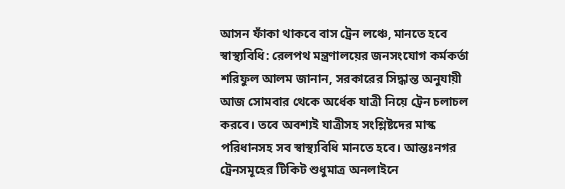আসন ফাঁকা থাকবে বাস ট্রেন লঞ্চে, মানতে হবে স্বাস্থ্যবিধি: রেলপথ মন্ত্রণালয়ের জনসংযোগ কর্মকর্তা শরিফুল আলম জানান, সরকারের সিদ্ধান্ত অনুযায়ী আজ সোমবার থেকে অর্ধেক যাত্রী নিয়ে ট্রেন চলাচল করবে। তবে অবশ্যই যাত্রীসহ সংশ্লিষ্টদের মাস্ক পরিধানসহ সব স্বাস্থ্যবিধি মানতে হবে। আন্তঃনগর ট্রেনসমূহের টিকিট শুধুমাত্র অনলাইনে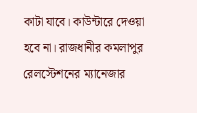কাটা যাবে। কাউন্টারে দেওয়া হবে না। রাজধানীর কমলাপুর রেলস্টেশনের ম্যানেজার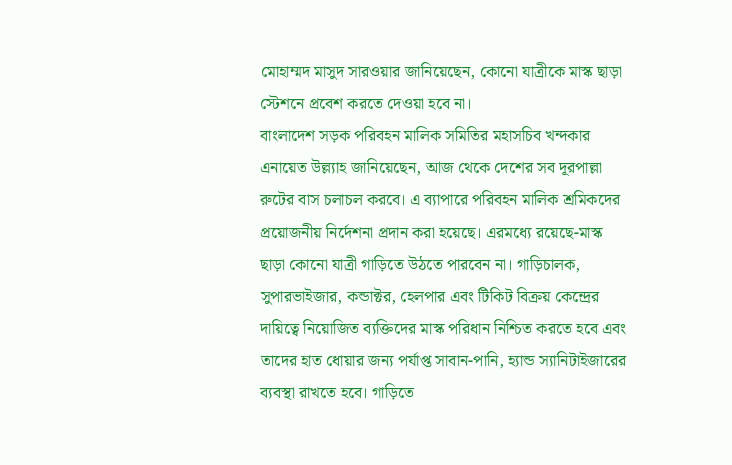মোহাম্মদ মাসুদ সারওয়ার জানিয়েছেন, কোনো যাত্রীকে মাস্ক ছাড়া স্টেশনে প্রবেশ করতে দেওয়া হবে না।
বাংলাদেশ সড়ক পরিবহন মালিক সমিতির মহাসচিব খন্দকার এনায়েত উল্ল্যাহ জানিয়েছেন, আজ থেকে দেশের সব দূরপাল্লা রুটের বাস চলাচল করবে। এ ব্যাপারে পরিবহন মালিক শ্রমিকদের প্রয়োজনীয় নির্দেশনা প্রদান করা হয়েছে। এরমধ্যে রয়েছে-মাস্ক ছাড়া কোনো যাত্রী গাড়িতে উঠতে পারবেন না। গাড়িচালক, সুপারভাইজার, কন্ডাক্টর, হেলপার এবং টিকিট বিক্রয় কেন্দ্রের দায়িত্বে নিয়োজিত ব্যক্তিদের মাস্ক পরিধান নিশ্চিত করতে হবে এবং তাদের হাত ধোয়ার জন্য পর্যাপ্ত সাবান-পানি, হ্যান্ড স্যানিটাইজারের ব্যবস্থা রাখতে হবে। গাড়িতে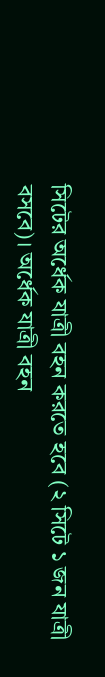সিটের অর্ধেক যাত্রী বহন করতে হবে (২ সিটে ১ জন যাত্রী বসবে)। অর্ধেক যাত্রী বহন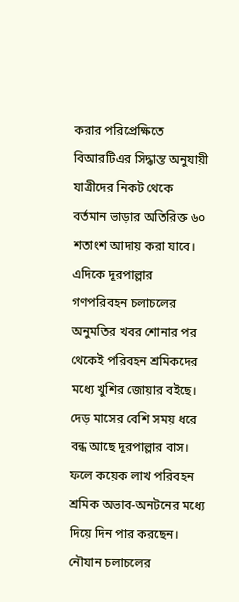করার পরিপ্রেক্ষিতে বিআরটিএর সিদ্ধান্ত অনুযায়ী যাত্রীদের নিকট থেকে বর্তমান ভাড়ার অতিরিক্ত ৬০ শতাংশ আদায় করা যাবে।
এদিকে দূরপাল্লার গণপরিবহন চলাচলের অনুমতির খবর শোনার পর থেকেই পরিবহন শ্রমিকদের মধ্যে খুশির জোয়ার বইছে। দেড় মাসের বেশি সময় ধরে বন্ধ আছে দূরপাল্লার বাস। ফলে কয়েক লাখ পরিবহন শ্রমিক অভাব-অনটনের মধ্যে দিয়ে দিন পার করছেন।
নৌযান চলাচলের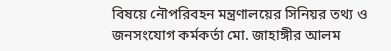বিষয়ে নৌপরিবহন মন্ত্রণালয়ের সিনিয়র তথ্য ও জনসংযোগ কর্মকর্তা মো. জাহাঙ্গীর আলম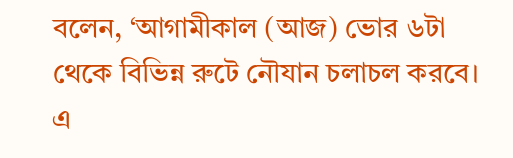বলেন, ‘আগামীকাল (আজ) ভোর ৬টা থেকে বিভিন্ন রুটে নৌযান চলাচল করবে। এ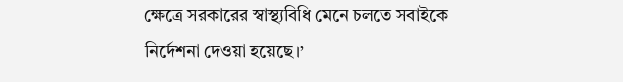ক্ষেত্রে সরকারের স্বাস্থ্যবিধি মেনে চলতে সবাইকে নির্দেশনা দেওয়া হয়েছে।’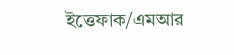ইত্তেফাক/এমআর